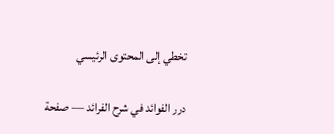تخطي إلى المحتوى الرئيسي

درر الفوائد في شرح الفرائد — صفحة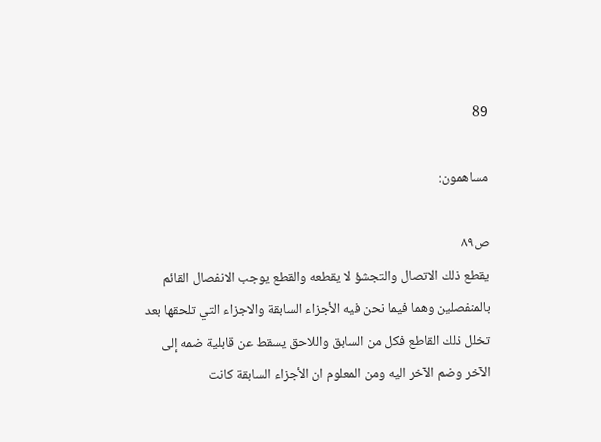89

مساهمون:

ص٨٩
يقطع ذلك الاتصال والتجشؤ لا يقطعه والقطع يوجب الانفصال القائم بالمنفصلين وهما فيما نحن فيه الأجزاء السابقة والاجزاء التي تلحقها بعد تخلل ذلك القاطع فكل من السابق واللاحق يسقط عن قابلية ضمه إلى الآخر وضم الآخر اليه ومن المعلوم ان الأجزاء السابقة كانت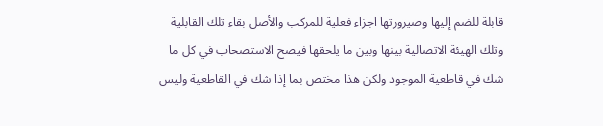قابلة للضم إليها وصيرورتها اجزاء فعلية للمركب والأصل بقاء تلك القابلية وتلك الهيئة الاتصالية بينها وبين ما يلحقها فيصح الاستصحاب في كل ما شك في قاطعية الموجود ولكن هذا مختص بما إذا شك في القاطعية وليس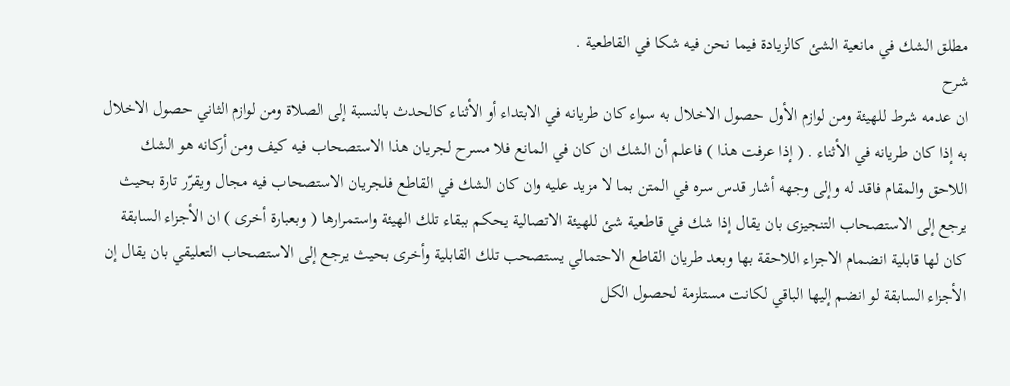مطلق الشك في مانعية الشئ كالزيادة فيما نحن فيه شكا في القاطعية .
شرح
ان عدمه شرط للهيئة ومن لوازم الأول حصول الاخلال به سواء كان طريانه في الابتداء أو الأثناء كالحدث بالنسبة إلى الصلاة ومن لوازم الثاني حصول الاخلال به إذا كان طريانه في الأثناء . ( إذا عرفت هذا ) فاعلم أن الشك ان كان في المانع فلا مسرح لجريان هذا الاستصحاب فيه كيف ومن أركانه هو الشك اللاحق والمقام فاقد له وإلى وجهه أشار قدس سره في المتن بما لا مزيد عليه وان كان الشك في القاطع فلجريان الاستصحاب فيه مجال ويقرّر تارة بحيث يرجع إلى الاستصحاب التنجيزى بان يقال إذا شك في قاطعية شئ للهيئة الاتصالية يحكم ببقاء تلك الهيئة واستمرارها ( وبعبارة أخرى ) ان الأجزاء السابقة كان لها قابلية انضمام الاجزاء اللاحقة بها وبعد طريان القاطع الاحتمالي يستصحب تلك القابلية وأخرى بحيث يرجع إلى الاستصحاب التعليقي بان يقال إن الأجزاء السابقة لو انضم إليها الباقي لكانت مستلزمة لحصول الكل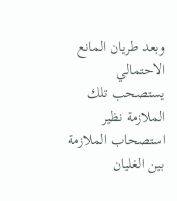وبعد طريان المانع الاحتمالي يستصحب تلك الملازمة نظير استصحاب الملازمة بين الغليان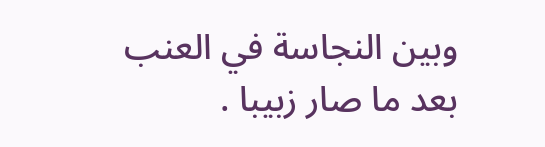وبين النجاسة في العنب بعد ما صار زبيبا .